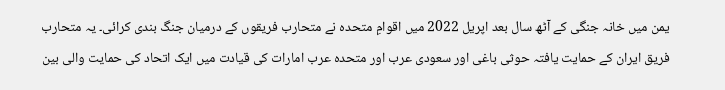یمن میں خانہ جنگی کے آٹھ سال بعد اپریل 2022 میں اقوامِ متحدہ نے متحارب فریقوں کے درمیان جنگ بندی کرائی۔ یہ متحارب فریق ایران کے حمایت یافتہ حوثی باغی اور سعودی عرب اور متحدہ عرب امارات کی قیادت میں ایک اتحاد کی حمایت والی بین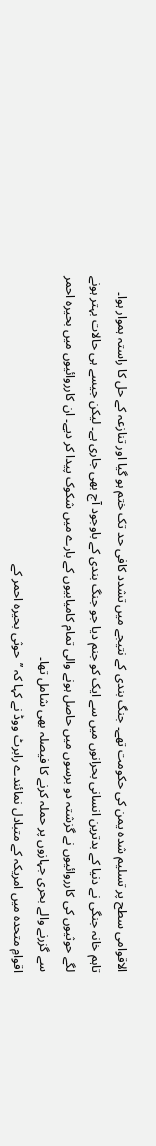الاقوامی سطح پر تسلیم شدہ یمن کی حکومت تھے۔ جنگ بندی کے نتیجے میں تشدد کافی حد تک ختم ہو گیا اور تنازعہ کے حل کا راستہ ہموار ہوا۔
تاہم خانہ جنگی نے دنیا کے بدترین انسانی بحرانوں میں سے ایک کو جنم دیا جو جنگ بندی کے باوجود آج بھی جاری ہے۔ لیکن جیسے ہی حالات بہتر ہونے لگے حوثیوں کی کارروائیوں نے گزشتہ دو برسوں میں حاصل ہونے والی تمام کامیابیوں کے بارے میں شکوک پیدا کر دیے۔ ان کارروائیوں میں بحیرہ احمر سے گزرنے والے بحری جہازوں پر حملہ کرنے کا فیصلہ بھی شامل تھا۔
اقوامِ متحدہ میں امریکہ کے متبادل نمائندے رابرٹ ووڈ نے کہا کہ ’’حوثی بحیرہ احمر کے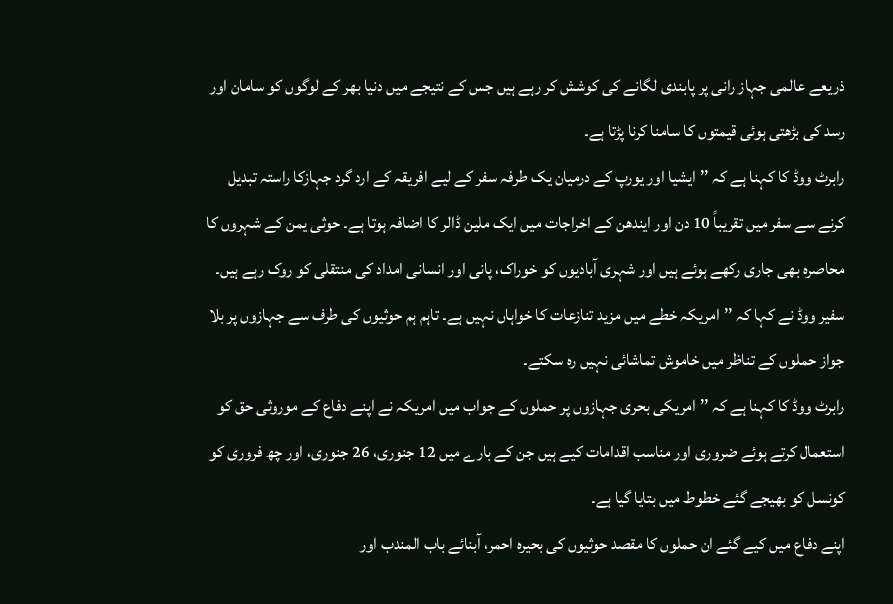ذریعے عالمی جہاز رانی پر پابندی لگانے کی کوشش کر رہے ہیں جس کے نتیجے میں دنیا بھر کے لوگوں کو سامان اور رسد کی بڑھتی ہوئی قیمتوں کا سامنا کرنا پڑتا ہے۔
رابرٹ ووڈ کا کہنا ہے کہ ’’ایشیا اور یورپ کے درمیان یک طرفہ سفر کے لیے افریقہ کے ارد گرد جہازکا راستہ تبدیل کرنے سے سفر میں تقریباً 10 دن اور ایندھن کے اخراجات میں ایک ملین ڈالر کا اضافہ ہوتا ہے۔ حوثی یمن کے شہروں کا محاصرہ بھی جاری رکھے ہوئے ہیں اور شہری آبادیوں کو خوراک، پانی اور انسانی امداد کی منتقلی کو روک رہے ہیں۔
سفیر ووڈ نے کہا کہ ’’امریکہ خطے میں مزید تنازعات کا خواہاں نہیں ہے۔ تاہم ہم حوثیوں کی طرف سے جہازوں پر بلا جواز حملوں کے تناظر میں خاموش تماشائی نہیں رہ سکتے۔
رابرٹ ووڈ کا کہنا ہے کہ ’’امریکی بحری جہازوں پر حملوں کے جواب میں امریکہ نے اپنے دفاع کے موروثی حق کو استعمال کرتے ہوئے ضروری اور مناسب اقدامات کیے ہیں جن کے بارے میں 12 جنوری، 26 جنوری، اور چھ فروری کو کونسل کو بھیجے گئے خطوط میں بتایا گیا ہے۔
اپنے دفاع میں کیے گئے ان حملوں کا مقصد حوثیوں کی بحیرہ احمر، آبنائے باب المندب اور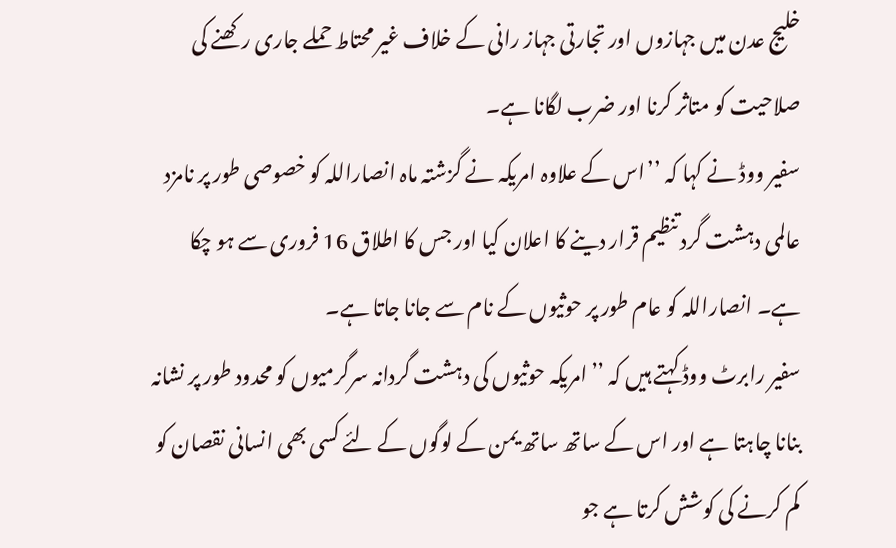خلیج عدن میں جہازوں اور تجارتی جہاز رانی کے خلاف غیر محتاط حملے جاری رکھنے کی صلاحیت کو متاثر کرنا اور ضرب لگانا ہے۔
سفیر ووڈ نے کہا کہ ’’اس کے علاوہ امریکہ نے گزشتہ ماہ انصاراللہ کو خصوصی طور پر نامزد عالمی دہشت گرد تنظیم قرار دینے کا اعلان کیا اور جس کا اطلاق 16 فروری سے ہو چکا ہے۔ انصاراللہ کو عام طور پر حوثیوں کے نام سے جانا جاتا ہے۔
سفیر رابرٹ ووڈ کہتے ہیں کہ ’’امریکہ حوثیوں کی دہشت گردانہ سرگرمیوں کو محدود طور پر نشانہ بنانا چاہتا ہے اور اس کے ساتھ ساتھ یمن کے لوگوں کے لئے کسی بھی انسانی نقصان کو کم کرنے کی کوشش کرتا ہے جو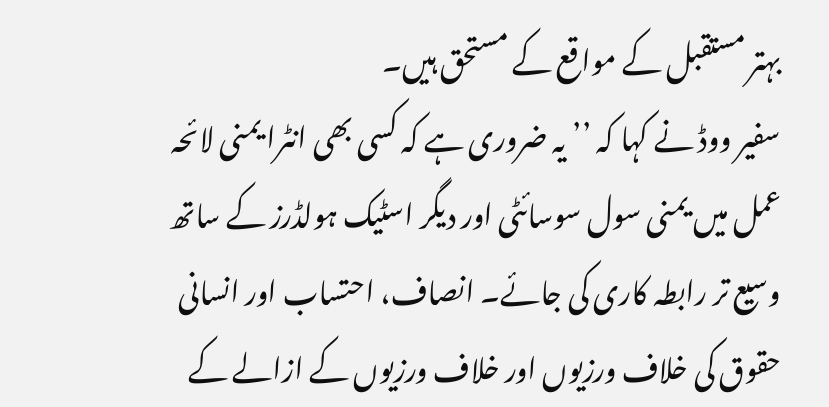بہتر مستقبل کے مواقع کے مستحق ہیں۔
سفیر ووڈ نے کہا کہ ’’یہ ضروری ہے کہ کسی بھی انٹرا یمنی لائحہ عمل میں یمنی سول سوسائٹی اور دیگر اسٹیک ہولڈرز کے ساتھ وسیع تر رابطہ کاری کی جائے۔ انصاف، احتساب اور انسانی حقوق کی خلاف ورزیوں اور خلاف ورزیوں کے ازالے کے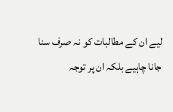لیے ان کے مطالبات کو نہ صرف سنا جانا چاہیے بلکہ ان پر توجہ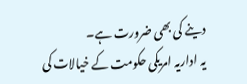دینے کی بھی ضرورت ہے۔
یہ اداریہ امریکی حکومت کے خیالات کی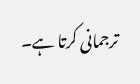ترجمانی کرتا ہے۔